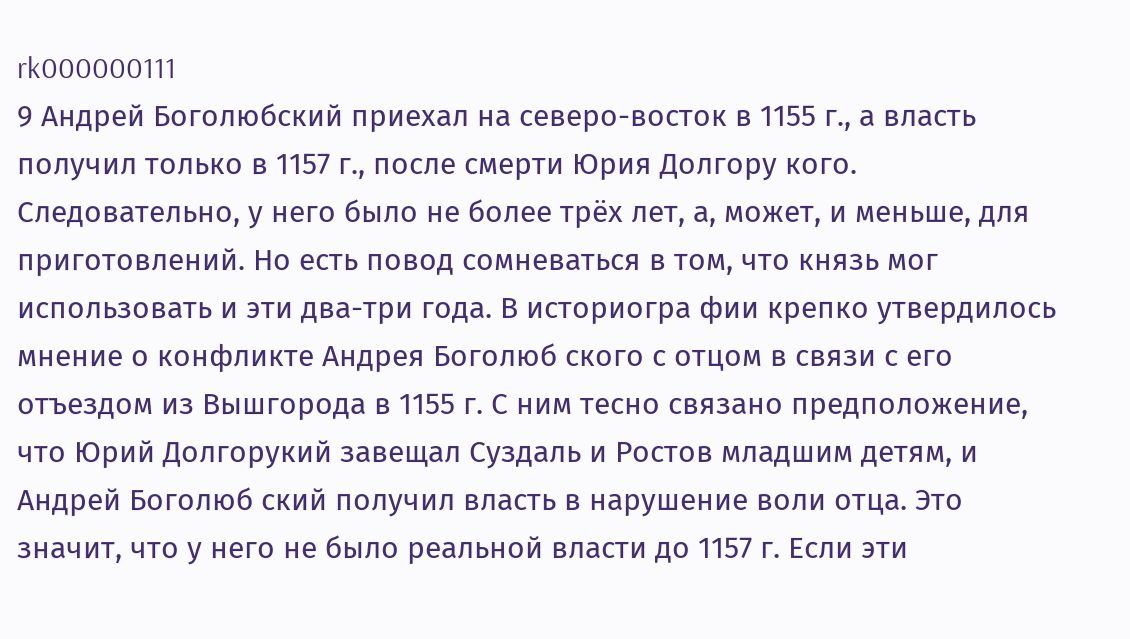rk000000111
9 Андрей Боголюбский приехал на северо-восток в 1155 г., а власть получил только в 1157 г., после смерти Юрия Долгору кого. Следовательно, у него было не более трёх лет, а, может, и меньше, для приготовлений. Но есть повод сомневаться в том, что князь мог использовать и эти два-три года. В историогра фии крепко утвердилось мнение о конфликте Андрея Боголюб ского с отцом в связи с его отъездом из Вышгорода в 1155 г. С ним тесно связано предположение, что Юрий Долгорукий завещал Суздаль и Ростов младшим детям, и Андрей Боголюб ский получил власть в нарушение воли отца. Это значит, что у него не было реальной власти до 1157 г. Если эти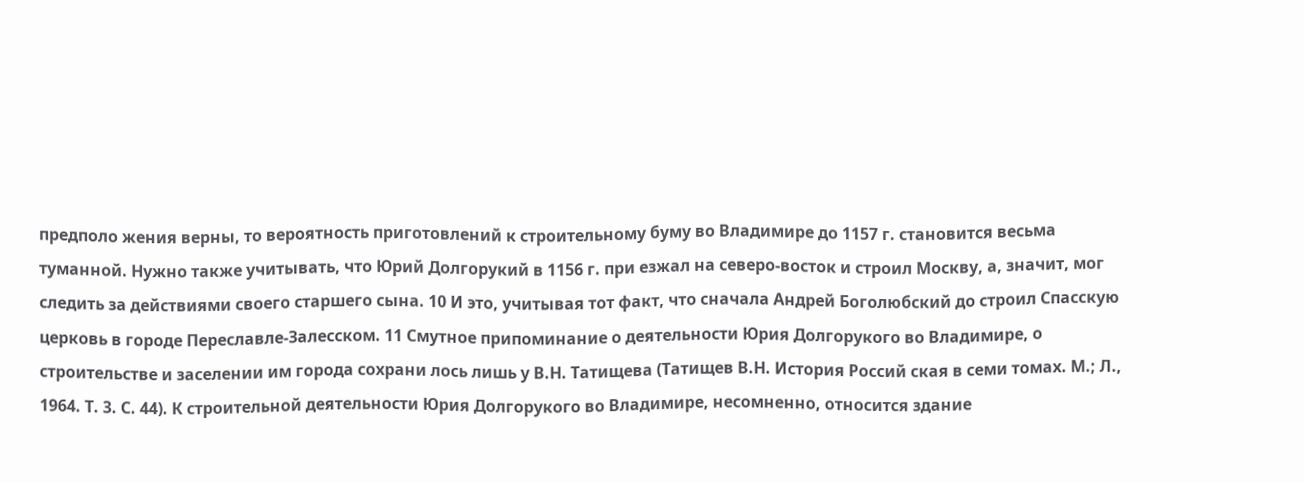предполо жения верны, то вероятность приготовлений к строительному буму во Владимире до 1157 г. становится весьма туманной. Нужно также учитывать, что Юрий Долгорукий в 1156 г. при езжал на северо-восток и строил Москву, а, значит, мог следить за действиями своего старшего сына. 10 И это, учитывая тот факт, что сначала Андрей Боголюбский до строил Спасскую церковь в городе Переславле-Залесском. 11 Смутное припоминание о деятельности Юрия Долгорукого во Владимире, о строительстве и заселении им города сохрани лось лишь у В.Н. Татищева (Татищев В.Н. История Россий ская в семи томах. М.; Л., 1964. Т. 3. С. 44). К строительной деятельности Юрия Долгорукого во Владимире, несомненно, относится здание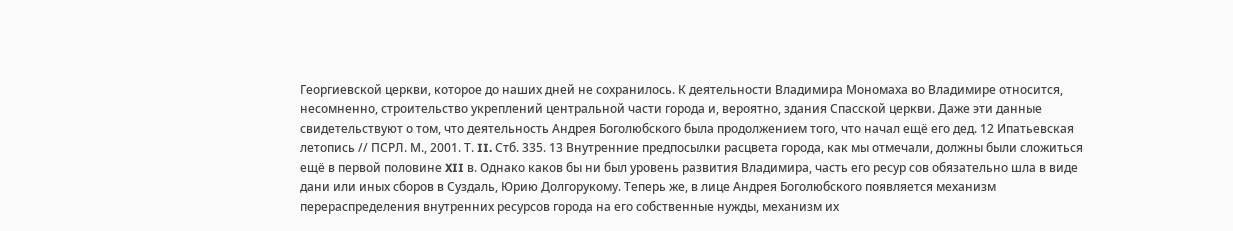Георгиевской церкви, которое до наших дней не сохранилось. К деятельности Владимира Мономаха во Владимире относится, несомненно, строительство укреплений центральной части города и, вероятно, здания Спасской церкви. Даже эти данные свидетельствуют о том, что деятельность Андрея Боголюбского была продолжением того, что начал ещё его дед. 12 Ипатьевская летопись // ПСРЛ. М., 2001. Т. II. Стб. 335. 13 Внутренние предпосылки расцвета города, как мы отмечали, должны были сложиться ещё в первой половине XII в. Однако каков бы ни был уровень развития Владимира, часть его ресур сов обязательно шла в виде дани или иных сборов в Суздаль, Юрию Долгорукому. Теперь же, в лице Андрея Боголюбского появляется механизм перераспределения внутренних ресурсов города на его собственные нужды, механизм их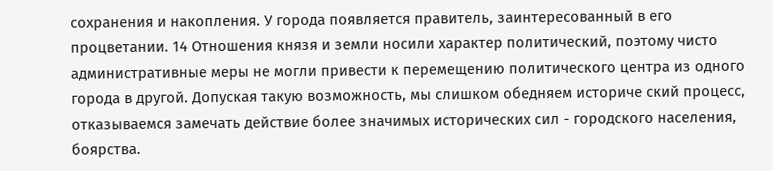сохранения и накопления. У города появляется правитель, заинтересованный в его процветании. 14 Отношения князя и земли носили характер политический, поэтому чисто административные меры не могли привести к перемещению политического центра из одного города в другой. Допуская такую возможность, мы слишком обедняем историче ский процесс, отказываемся замечать действие более значимых исторических сил - городского населения, боярства.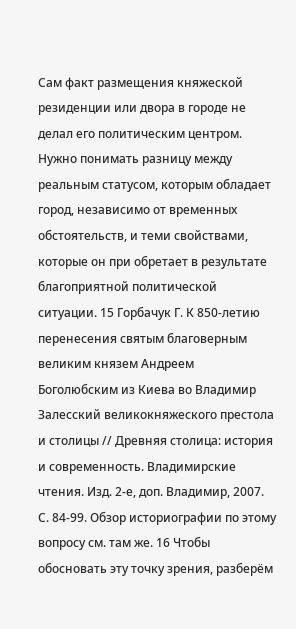Сам факт размещения княжеской резиденции или двора в городе не делал его политическим центром. Нужно понимать разницу между реальным статусом, которым обладает город, независимо от временных обстоятельств, и теми свойствами, которые он при обретает в результате благоприятной политической ситуации. 15 Горбачук Г. К 850-летию перенесения святым благоверным великим князем Андреем Боголюбским из Киева во Владимир Залесский великокняжеского престола и столицы // Древняя столица: история и современность. Владимирские чтения. Изд. 2-е, доп. Владимир, 2007. С. 84-99. Обзор историографии по этому вопросу см. там же. 16 Чтобы обосновать эту точку зрения, разберём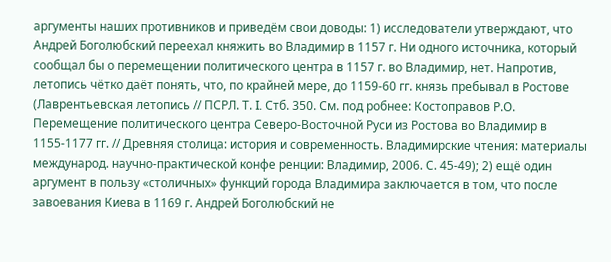аргументы наших противников и приведём свои доводы: 1) исследователи утверждают, что Андрей Боголюбский переехал княжить во Владимир в 1157 г. Ни одного источника, который сообщал бы о перемещении политического центра в 1157 г. во Владимир, нет. Напротив, летопись чётко даёт понять, что, по крайней мере, до 1159-60 гг. князь пребывал в Ростове (Лаврентьевская летопись // ПСРЛ. Т. I. Стб. 350. См. под робнее: Костоправов Р.О. Перемещение политического центра Северо-Восточной Руси из Ростова во Владимир в 1155-1177 гг. // Древняя столица: история и современность. Владимирские чтения: материалы международ. научно-практической конфе ренции: Владимир, 2006. С. 45-49); 2) ещё один аргумент в пользу «столичных» функций города Владимира заключается в том, что после завоевания Киева в 1169 г. Андрей Боголюбский не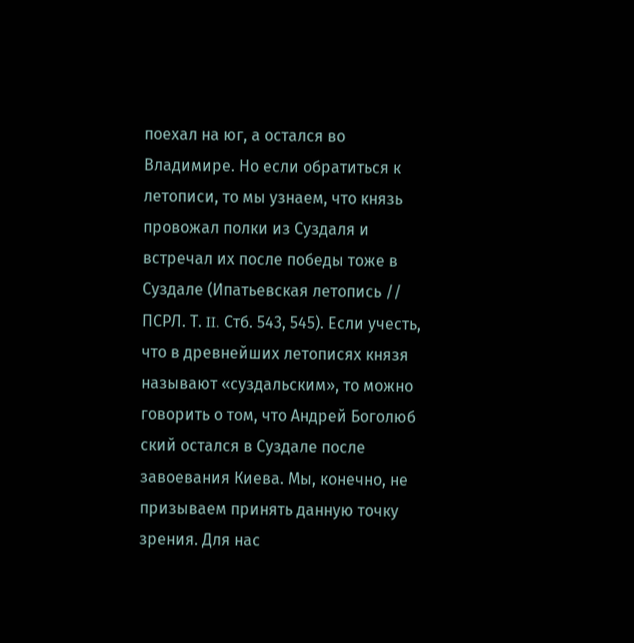поехал на юг, а остался во Владимире. Но если обратиться к летописи, то мы узнаем, что князь провожал полки из Суздаля и встречал их после победы тоже в Суздале (Ипатьевская летопись // ПСРЛ. Т. II. Стб. 543, 545). Если учесть, что в древнейших летописях князя называют «суздальским», то можно говорить о том, что Андрей Боголюб ский остался в Суздале после завоевания Киева. Мы, конечно, не призываем принять данную точку зрения. Для нас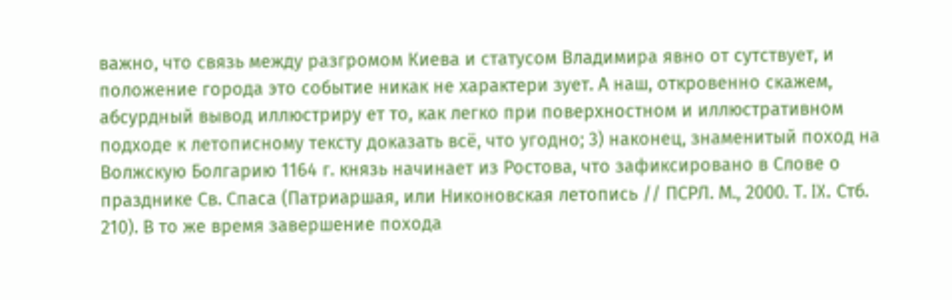важно, что связь между разгромом Киева и статусом Владимира явно от сутствует, и положение города это событие никак не характери зует. А наш, откровенно скажем, абсурдный вывод иллюстриру ет то, как легко при поверхностном и иллюстративном подходе к летописному тексту доказать всё, что угодно; 3) наконец, знаменитый поход на Волжскую Болгарию 1164 г. князь начинает из Ростова, что зафиксировано в Слове о празднике Св. Спаса (Патриаршая, или Никоновская летопись // ПСРЛ. М., 2000. Т. IX. Стб. 210). В то же время завершение похода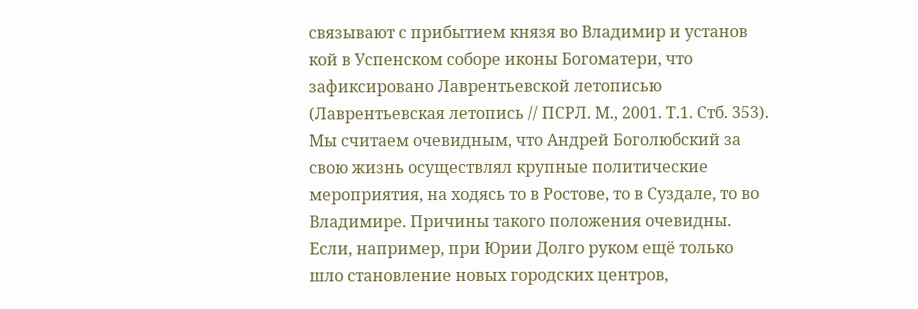связывают с прибытием князя во Владимир и установ кой в Успенском соборе иконы Богоматери, что зафиксировано Лаврентьевской летописью (Лаврентьевская летопись // ПСРЛ. М., 2001. Т.1. Стб. 353). Мы считаем очевидным, что Андрей Боголюбский за свою жизнь осуществлял крупные политические мероприятия, на ходясь то в Ростове, то в Суздале, то во Владимире. Причины такого положения очевидны. Если, например, при Юрии Долго руком ещё только шло становление новых городских центров,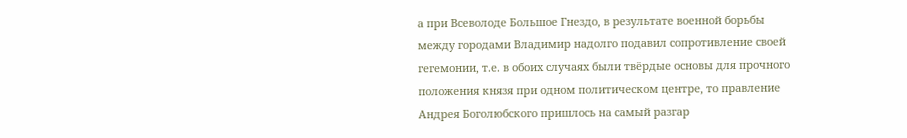а при Всеволоде Большое Гнездо, в результате военной борьбы между городами Владимир надолго подавил сопротивление своей гегемонии, т.е. в обоих случаях были твёрдые основы для прочного положения князя при одном политическом центре, то правление Андрея Боголюбского пришлось на самый разгар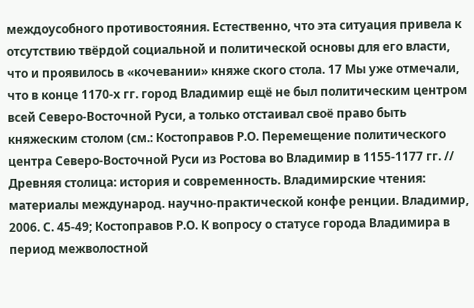междоусобного противостояния. Естественно, что эта ситуация привела к отсутствию твёрдой социальной и политической основы для его власти, что и проявилось в «кочевании» княже ского стола. 17 Мы уже отмечали, что в конце 1170-х гг. город Владимир ещё не был политическим центром всей Северо-Восточной Руси, а только отстаивал своё право быть княжеским столом (см.: Костоправов Р.О. Перемещение политического центра Северо-Восточной Руси из Ростова во Владимир в 1155-1177 гг. // Древняя столица: история и современность. Владимирские чтения: материалы международ. научно-практической конфе ренции. Владимир, 2006. С. 45-49; Костоправов Р.О. К вопросу о статусе города Владимира в период межволостной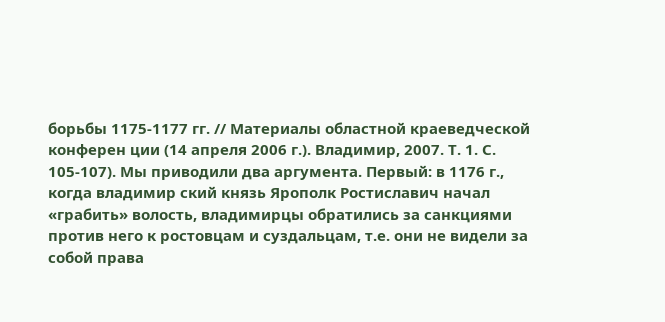борьбы 1175-1177 гг. // Материалы областной краеведческой конферен ции (14 апреля 2006 г.). Владимир, 2007. Т. 1. С. 105-107). Мы приводили два аргумента. Первый: в 1176 г., когда владимир ский князь Ярополк Ростиславич начал «грабить» волость, владимирцы обратились за санкциями против него к ростовцам и суздальцам, т.е. они не видели за собой права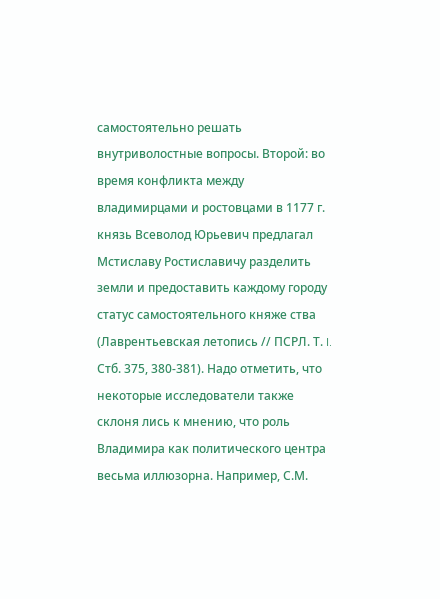самостоятельно решать внутриволостные вопросы. Второй: во время конфликта между владимирцами и ростовцами в 1177 г. князь Всеволод Юрьевич предлагал Мстиславу Ростиславичу разделить земли и предоставить каждому городу статус самостоятельного княже ства (Лаврентьевская летопись // ПСРЛ. Т. I. Стб. 375, 380-381). Надо отметить, что некоторые исследователи также склоня лись к мнению, что роль Владимира как политического центра весьма иллюзорна. Например, С.М.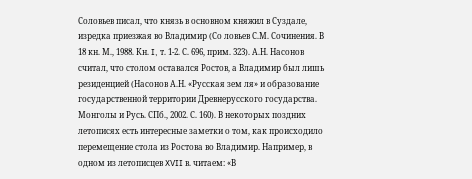Соловьев писал, что князь в основном княжил в Суздале, изредка приезжая во Владимир (Со ловьев С.М. Сочинения. В 18 кн. М., 1988. Кн. I, т. 1-2. С. 696, прим. 323). А.Н. Насонов считал, что столом оставался Ростов, а Владимир был лишь резиденцией (Насонов А.Н. «Русская зем ля» и образование государственной территории Древнерусского государства. Монголы и Русь. СПб., 2002. С. 160). В некоторых поздних летописях есть интересные заметки о том, как происходило перемещение стола из Ростова во Владимир. Например, в одном из летописцев XVII в. читаем: «В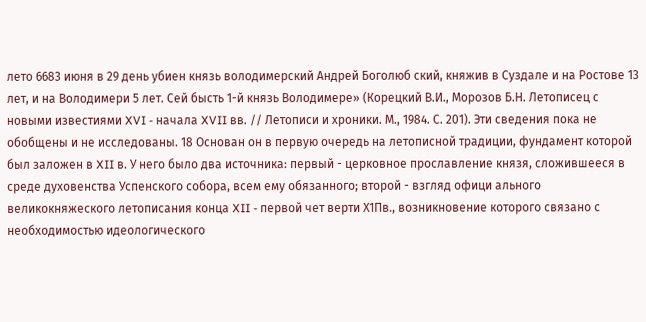лето 6683 июня в 29 день убиен князь володимерский Андрей Боголюб ский, княжив в Суздале и на Ростове 13 лет, и на Володимери 5 лет. Сей бысть 1-й князь Володимере» (Корецкий В.И., Морозов Б.Н. Летописец с новыми известиями XVI - начала XVII вв. // Летописи и хроники. М., 1984. С. 201). Эти сведения пока не обобщены и не исследованы. 18 Основан он в первую очередь на летописной традиции, фундамент которой был заложен в XII в. У него было два источника: первый - церковное прославление князя, сложившееся в среде духовенства Успенского собора, всем ему обязанного; второй - взгляд офици ального великокняжеского летописания конца XII - первой чет верти Х1Пв., возникновение которого связано с необходимостью идеологического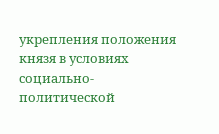укрепления положения князя в условиях социально-политической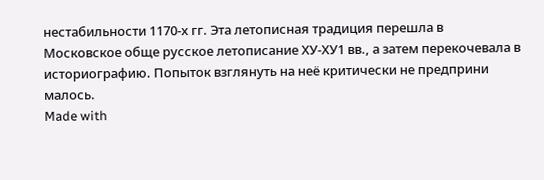нестабильности 1170-х гг. Эта летописная традиция перешла в Московское обще русское летописание ХУ-ХУ1 вв., а затем перекочевала в историографию. Попыток взглянуть на неё критически не предприни малось.
Made with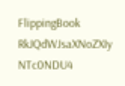FlippingBook
RkJQdWJsaXNoZXIy NTc0NDU4